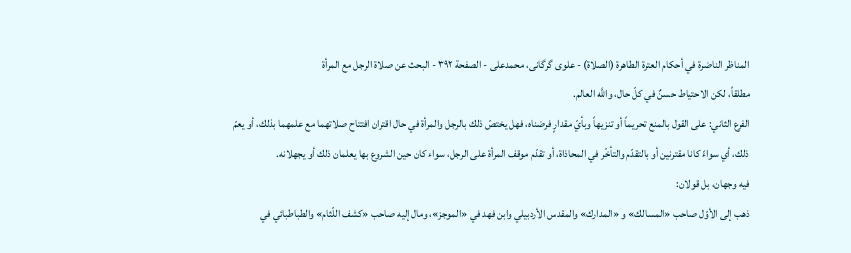المناظر الناضرة في أحکام العترة الطاهرة (الصلاة) - علوی گرگانی، محمدعلی - الصفحة ٣٩٢ - البحث عن صلاة الرجل مع المرأة
مطلقاً، لكن الاحتياط حسنٌ في كلّ حال، واللَّه العالم.
الفرع الثاني: على القول بالمنع تحريماً أو تنزيهاً وبأيّ مقدارٍ فرضناه، فهل يختصّ ذلك بالرجل والمرأة في حال اقتران افتتاح صلاتهما مع علمهما بذلك، أو يعمّ ذلك، أي سواءً كانا مقترنين أو بالتقدّم والتأخّر في المحاذاة، أو تقدّم موقف المرأة على الرجل، سواء كان حين الشروع بها يعلمان ذلك أو يجهلانه.
فيه وجهان، بل قولان:
ذهب إلى الأوّل صاحب «المسالك» و «المدارك» والمقدس الأردبيلي وابن فهد في «الموجز»، ومال إليه صاحب «كشف اللّثام» والطباطبائي في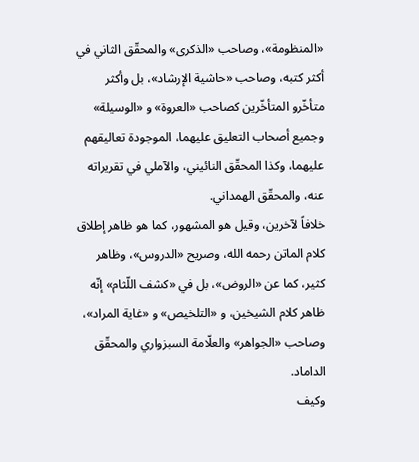«المنظومة»، وصاحب «الذكرى» والمحقّق الثاني في أكثر كتبه، وصاحب «حاشية الإرشاد»، بل وأكثر متأخّرو المتأخّرين كصاحب «العروة» و «الوسيلة» وجميع أصحاب التعليق عليهما، الموجودة تعاليقهم عليهما، وكذا المحقّق النائيني، والآملي في تقريراته عنه، والمحقّق الهمداني.
خلافاً لآخرين، وقيل هو المشهور، كما هو ظاهر إطلاق كلام الماتن رحمه الله، وصريح «الدروس»، وظاهر كثير، كما عن «الروض»، بل في «كشف اللّثام» إنّه ظاهر كلام الشيخين، و «التلخيص» و «غاية المراد»، وصاحب «الجواهر» والعلّامة السبزواري والمحقّق الداماد.
وكيف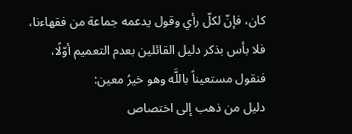كان، فإنّ لكلّ رأي وقول يدعمه جماعة من فقهاءنا، فلا بأس بذكر دليل القائلين بعدم التعميم أوّلًا، فنقول مستعيناً باللَّه وهو خيرُ معين:
دليل من ذهب إلى اختصاص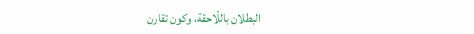البطلان باللّاحقة، وكون تقارن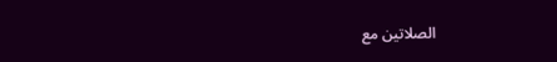الصلاتين مع